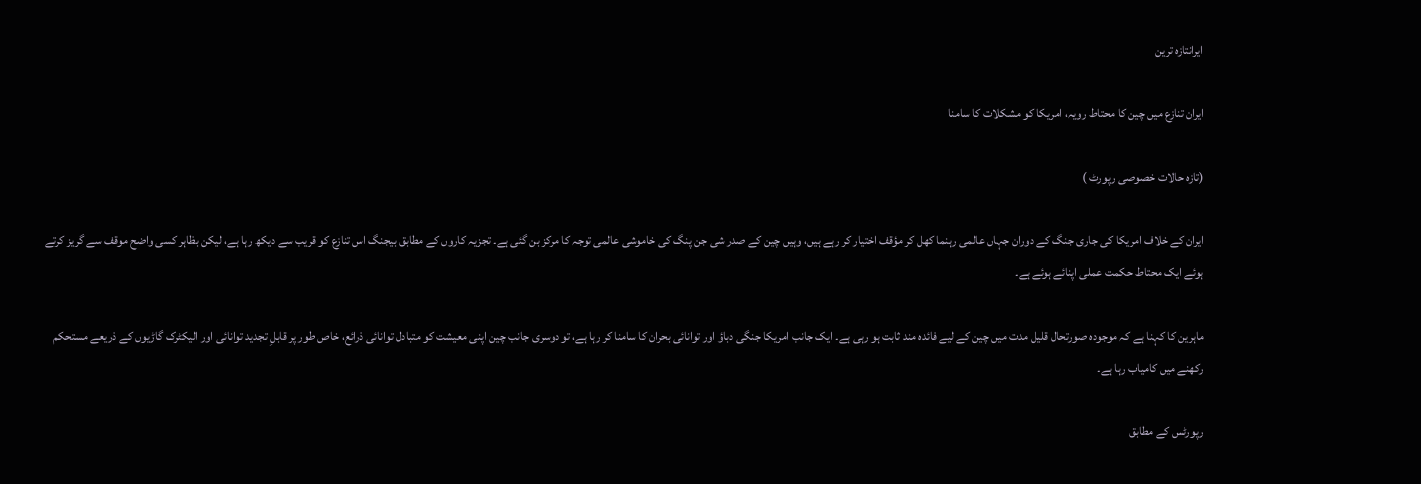ایرانتازہ ترین

ایران تنازع میں چین کا محتاط رویہ، امریکا کو مشکلات کا سامنا

(تازہ حالات خصوصی رپورٹ )

ایران کے خلاف امریکا کی جاری جنگ کے دوران جہاں عالمی رہنما کھل کر مؤقف اختیار کر رہے ہیں، وہیں چین کے صدر شی جن پنگ کی خاموشی عالمی توجہ کا مرکز بن گئی ہے۔ تجزیہ کاروں کے مطابق بیجنگ اس تنازع کو قریب سے دیکھ رہا ہے، لیکن بظاہر کسی واضح موقف سے گریز کرتے ہوئے ایک محتاط حکمت عملی اپنائے ہوئے ہے۔

ماہرین کا کہنا ہے کہ موجودہ صورتحال قلیل مدت میں چین کے لیے فائدہ مند ثابت ہو رہی ہے۔ ایک جانب امریکا جنگی دباؤ اور توانائی بحران کا سامنا کر رہا ہے، تو دوسری جانب چین اپنی معیشت کو متبادل توانائی ذرائع، خاص طور پر قابلِ تجدید توانائی اور الیکٹرک گاڑیوں کے ذریعے مستحکم رکھنے میں کامیاب رہا ہے۔

رپورٹس کے مطابق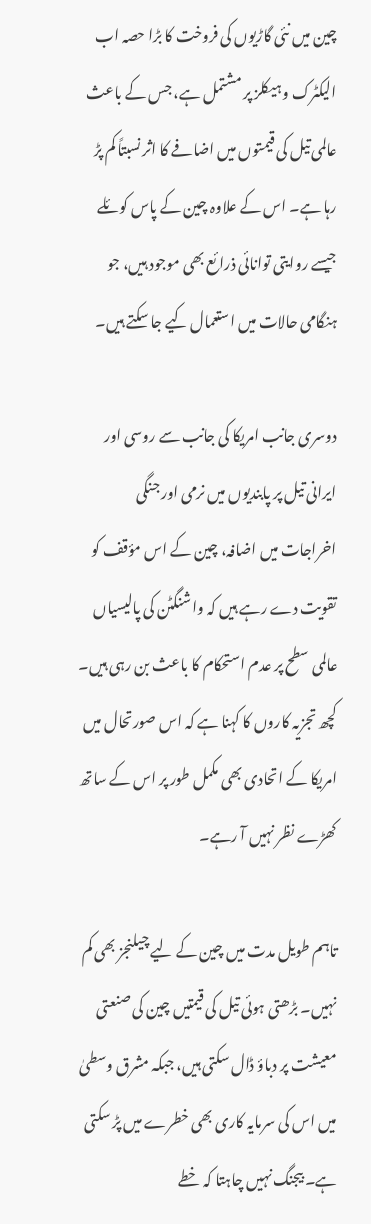چین میں نئی گاڑیوں کی فروخت کا بڑا حصہ اب الیکٹرک وہیکلز پر مشتمل ہے، جس کے باعث عالمی تیل کی قیمتوں میں اضافے کا اثر نسبتاً کم پڑ رہا ہے۔ اس کے علاوہ چین کے پاس کوئلے جیسے روایتی توانائی ذرائع بھی موجود ہیں، جو ہنگامی حالات میں استعمال کیے جا سکتے ہیں۔

دوسری جانب امریکا کی جانب سے روسی اور ایرانی تیل پر پابندیوں میں نرمی اور جنگی اخراجات میں اضافہ، چین کے اس مؤقف کو تقویت دے رہے ہیں کہ واشنگٹن کی پالیسیاں عالمی سطح پر عدم استحکام کا باعث بن رہی ہیں۔ کچھ تجزیہ کاروں کا کہنا ہے کہ اس صورتحال میں امریکا کے اتحادی بھی مکمل طور پر اس کے ساتھ کھڑے نظر نہیں آ رہے۔

تاہم طویل مدت میں چین کے لیے چیلنجز بھی کم نہیں۔ بڑھتی ہوئی تیل کی قیمتیں چین کی صنعتی معیشت پر دباؤ ڈال سکتی ہیں، جبکہ مشرق وسطیٰ میں اس کی سرمایہ کاری بھی خطرے میں پڑ سکتی ہے۔ بیجنگ نہیں چاہتا کہ خطے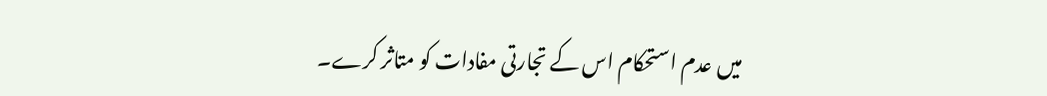میں عدم استحکام اس کے تجارتی مفادات کو متاثر کرے۔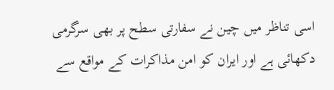اسی تناظر میں چین نے سفارتی سطح پر بھی سرگرمی دکھائی ہے اور ایران کو امن مذاکرات کے مواقع سے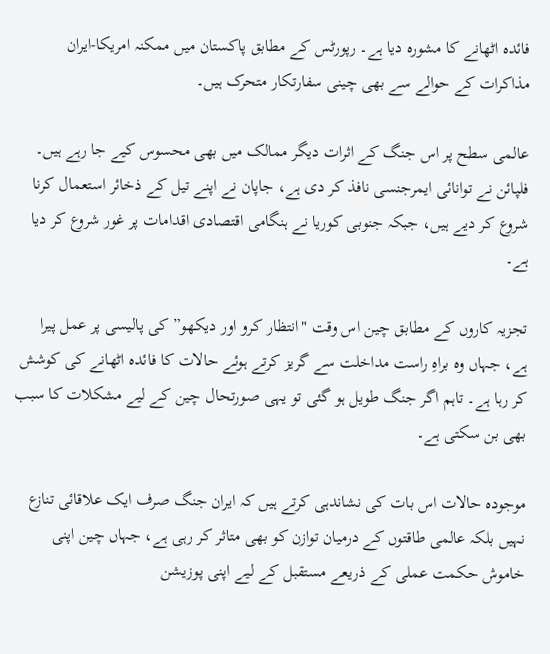فائدہ اٹھانے کا مشورہ دیا ہے۔ رپورٹس کے مطابق پاکستان میں ممکنہ امریکا-ایران مذاکرات کے حوالے سے بھی چینی سفارتکار متحرک ہیں۔

عالمی سطح پر اس جنگ کے اثرات دیگر ممالک میں بھی محسوس کیے جا رہے ہیں۔ فلپائن نے توانائی ایمرجنسی نافذ کر دی ہے، جاپان نے اپنے تیل کے ذخائر استعمال کرنا شروع کر دیے ہیں، جبکہ جنوبی کوریا نے ہنگامی اقتصادی اقدامات پر غور شروع کر دیا ہے۔

تجزیہ کاروں کے مطابق چین اس وقت "انتظار کرو اور دیکھو” کی پالیسی پر عمل پیرا ہے، جہاں وہ براہِ راست مداخلت سے گریز کرتے ہوئے حالات کا فائدہ اٹھانے کی کوشش کر رہا ہے۔ تاہم اگر جنگ طویل ہو گئی تو یہی صورتحال چین کے لیے مشکلات کا سبب بھی بن سکتی ہے۔

موجودہ حالات اس بات کی نشاندہی کرتے ہیں کہ ایران جنگ صرف ایک علاقائی تنازع نہیں بلکہ عالمی طاقتوں کے درمیان توازن کو بھی متاثر کر رہی ہے، جہاں چین اپنی خاموش حکمت عملی کے ذریعے مستقبل کے لیے اپنی پوزیشن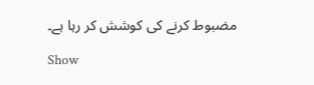مضبوط کرنے کی کوشش کر رہا ہے۔

Show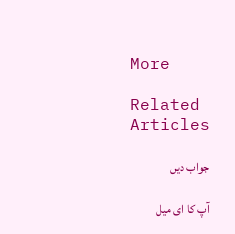More

Related Articles

جواب دیں

آپ کا ای میل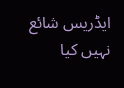ایڈریس شائع نہیں کیا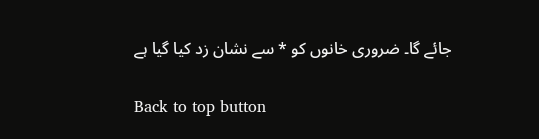جائے گا۔ ضروری خانوں کو * سے نشان زد کیا گیا ہے

Back to top button